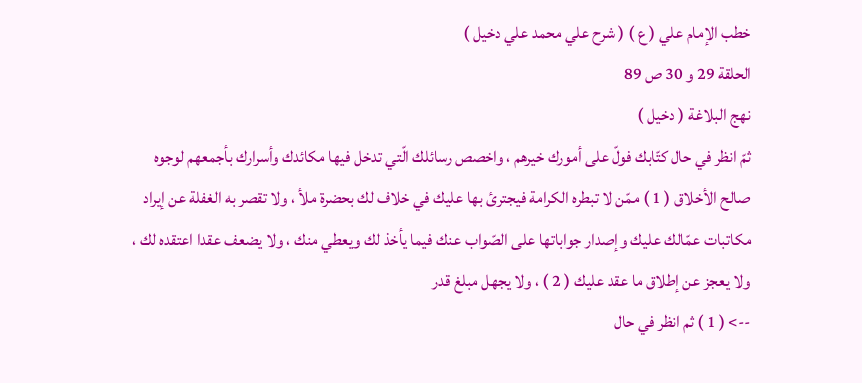خطب الإمام علي ( ع ) ( شرح علي محمد علي دخيل )
الحلقة 29 و 30 ص 89
نهج البلاغة ( دخيل )
ثمّ انظر في حال كتّابك فولّ على أمورك خيرهم ، واخصص رسائلك الّتي تدخل فيها مكائدك وأسرارك بأجمعهم لوجوه صالح الأخلاق ( 1 ) ممّن لا تبطره الكرامة فيجترئ بها عليك في خلاف لك بحضرة ملأ ، ولا تقصر به الغفلة عن إيراد مكاتبات عمّالك عليك وإصدار جواباتها على الصّواب عنك فيما يأخذ لك ويعطي منك ، ولا يضعف عقدا اعتقده لك ، ولا يعجز عن إطلاق ما عقد عليك ( 2 ) ، ولا يجهل مبلغ قدر
--> ( 1 ) ثم انظر في حال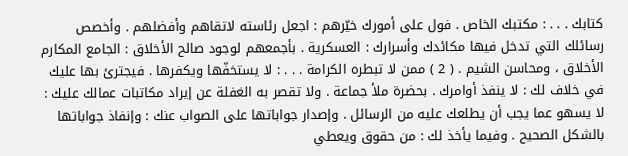كتابك . . . : مكتبك الخاص . فول على أمورك خيّرهم : اجعل رئاسته لاتقاهم وأفضلهم . وأخصص رسائلك التي تدخل فيها مكائدك وأسرارك : العسكرية . بأجمعهم لوجود صالح الأخلاق : الجامع المكارم الأخلاق ، ومحاسن الشيم . ( 2 ) ممن لا تبطره الكرامة . . . : لا يستخفّها ويكفرها . فيجترئ بها عليك في خلاف لك : لا ينفذ أوامرك . بحضرة ملأ جماعة . ولا تقصر به الغفلة عن إيراد مكاتبات عمالك عليك : لا يسهو عما يجب أن يطلعك عليه من الرسائل . وإصدار جواباتها على الصواب عنك : وإنفاذ جواباتها بالشكل الصحيح . وفيما يأخذ لك : من حقوق ويعطي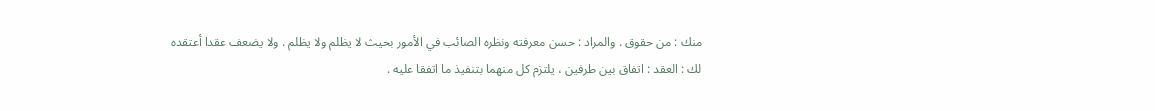منك : من حقوق . والمراد : حسن معرفته ونظره الصائب في الأمور بحيث لا يظلم ولا يظلم . ولا يضعف عقدا أعتقده لك : العقد : اتفاق بين طرفين ، يلتزم كل منهما بتنفيذ ما اتفقا عليه .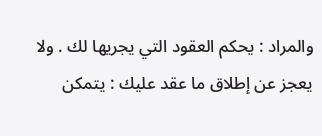والمراد : يحكم العقود التي يجريها لك . ولا يعجز عن إطلاق ما عقد عليك : يتمكن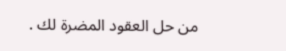من حل العقود المضرة لك .